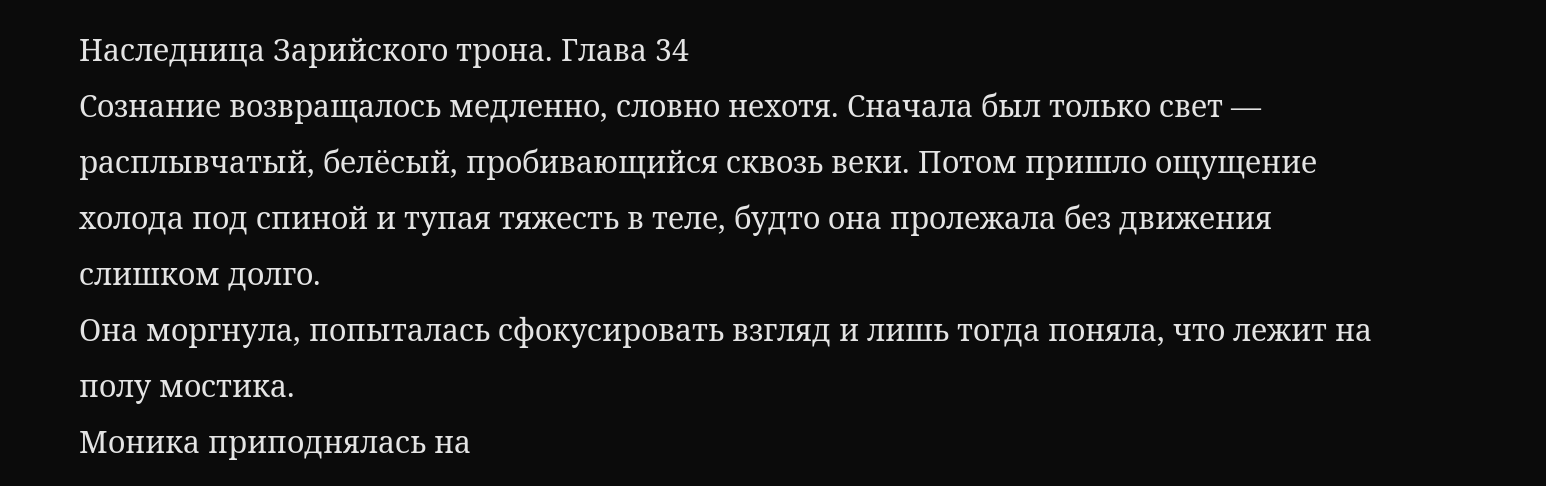Наследница Зарийского трона. Глава 34
Сознание возвращалось медленно, словно нехотя. Сначала был только свет — расплывчатый, белёсый, пробивающийся сквозь веки. Потом пришло ощущение холода под спиной и тупая тяжесть в теле, будто она пролежала без движения слишком долго.
Она моргнула, попыталась сфокусировать взгляд и лишь тогда поняла, что лежит на полу мостика.
Моника приподнялась на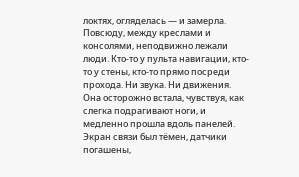локтях, огляделась — и замерла. Повсюду, между креслами и консолями, неподвижно лежали люди. Кто-то у пульта навигации, кто-то у стены, кто-то прямо посреди прохода. Ни звука. Ни движения.
Она осторожно встала, чувствуя, как слегка подрагивают ноги, и медленно прошла вдоль панелей. Экран связи был тёмен, датчики погашены,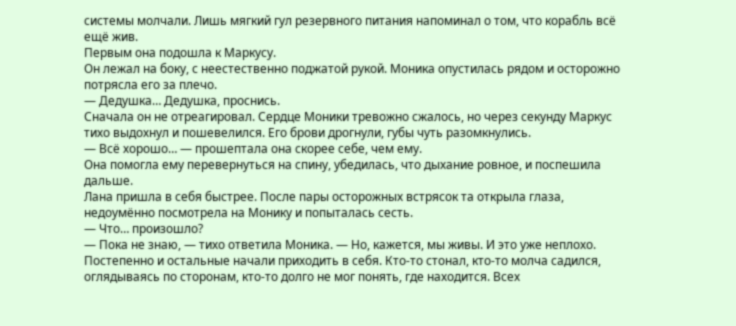системы молчали. Лишь мягкий гул резервного питания напоминал о том, что корабль всё ещё жив.
Первым она подошла к Маркусу.
Он лежал на боку, с неестественно поджатой рукой. Моника опустилась рядом и осторожно потрясла его за плечо.
— Дедушка… Дедушка, проснись.
Сначала он не отреагировал. Сердце Моники тревожно сжалось, но через секунду Маркус тихо выдохнул и пошевелился. Его брови дрогнули, губы чуть разомкнулись.
— Всё хорошо… — прошептала она скорее себе, чем ему.
Она помогла ему перевернуться на спину, убедилась, что дыхание ровное, и поспешила дальше.
Лана пришла в себя быстрее. После пары осторожных встрясок та открыла глаза, недоумённо посмотрела на Монику и попыталась сесть.
— Что… произошло?
— Пока не знаю, — тихо ответила Моника. — Но, кажется, мы живы. И это уже неплохо.
Постепенно и остальные начали приходить в себя. Кто-то стонал, кто-то молча садился, оглядываясь по сторонам, кто-то долго не мог понять, где находится. Всех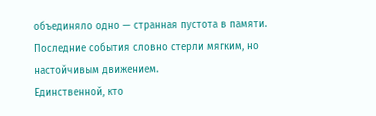объединяло одно — странная пустота в памяти. Последние события словно стерли мягким, но настойчивым движением.
Единственной, кто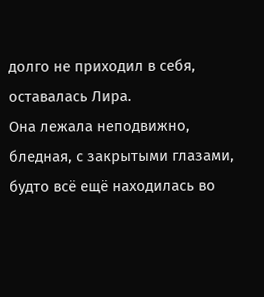долго не приходил в себя, оставалась Лира.
Она лежала неподвижно, бледная, с закрытыми глазами, будто всё ещё находилась во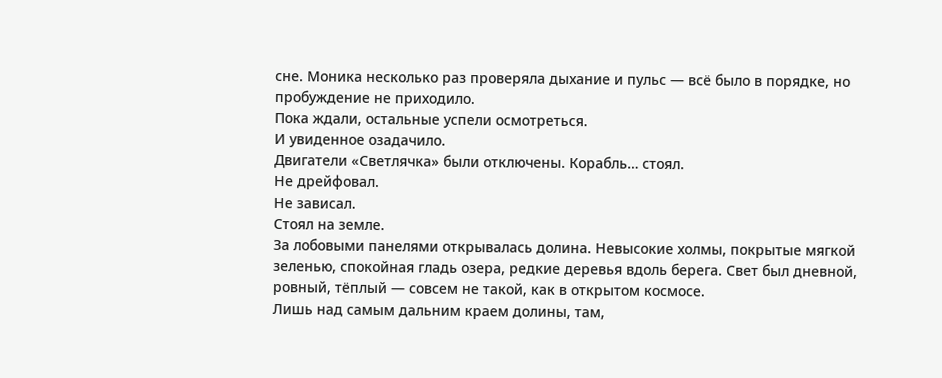сне. Моника несколько раз проверяла дыхание и пульс — всё было в порядке, но пробуждение не приходило.
Пока ждали, остальные успели осмотреться.
И увиденное озадачило.
Двигатели «Светлячка» были отключены. Корабль… стоял.
Не дрейфовал.
Не зависал.
Стоял на земле.
За лобовыми панелями открывалась долина. Невысокие холмы, покрытые мягкой зеленью, спокойная гладь озера, редкие деревья вдоль берега. Свет был дневной, ровный, тёплый — совсем не такой, как в открытом космосе.
Лишь над самым дальним краем долины, там,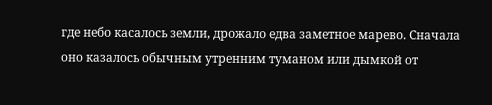где небо касалось земли, дрожало едва заметное марево. Сначала оно казалось обычным утренним туманом или дымкой от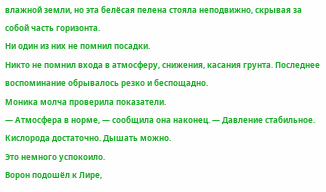влажной земли, но эта белёсая пелена стояла неподвижно, скрывая за собой часть горизонта.
Ни один из них не помнил посадки.
Никто не помнил входа в атмосферу, снижения, касания грунта. Последнее воспоминание обрывалось резко и беспощадно.
Моника молча проверила показатели.
— Атмосфера в норме, — сообщила она наконец. — Давление стабильное. Кислорода достаточно. Дышать можно.
Это немного успокоило.
Ворон подошёл к Лире,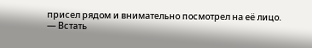присел рядом и внимательно посмотрел на её лицо.
— Встать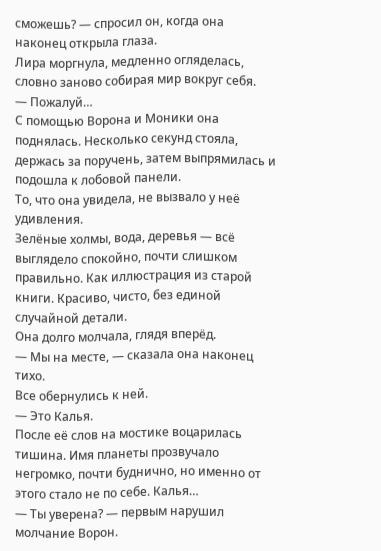сможешь? — спросил он, когда она наконец открыла глаза.
Лира моргнула, медленно огляделась, словно заново собирая мир вокруг себя.
— Пожалуй…
С помощью Ворона и Моники она поднялась. Несколько секунд стояла, держась за поручень, затем выпрямилась и подошла к лобовой панели.
То, что она увидела, не вызвало у неё удивления.
Зелёные холмы, вода, деревья — всё выглядело спокойно, почти слишком правильно. Как иллюстрация из старой книги. Красиво, чисто, без единой случайной детали.
Она долго молчала, глядя вперёд.
— Мы на месте, — сказала она наконец тихо.
Все обернулись к ней.
— Это Калья.
После её слов на мостике воцарилась тишина. Имя планеты прозвучало негромко, почти буднично, но именно от этого стало не по себе. Калья…
— Ты уверена? — первым нарушил молчание Ворон.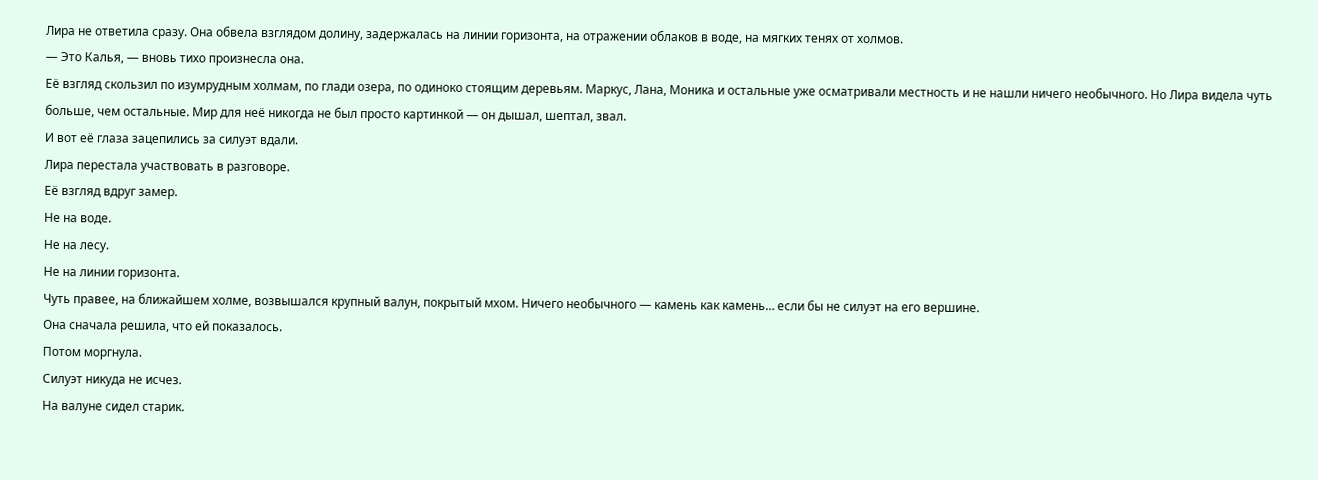Лира не ответила сразу. Она обвела взглядом долину, задержалась на линии горизонта, на отражении облаков в воде, на мягких тенях от холмов.
— Это Калья, — вновь тихо произнесла она.
Её взгляд скользил по изумрудным холмам, по глади озера, по одиноко стоящим деревьям. Маркус, Лана, Моника и остальные уже осматривали местность и не нашли ничего необычного. Но Лира видела чуть больше, чем остальные. Мир для неё никогда не был просто картинкой — он дышал, шептал, звал.
И вот её глаза зацепились за силуэт вдали.
Лира перестала участвовать в разговоре.
Её взгляд вдруг замер.
Не на воде.
Не на лесу.
Не на линии горизонта.
Чуть правее, на ближайшем холме, возвышался крупный валун, покрытый мхом. Ничего необычного — камень как камень… если бы не силуэт на его вершине.
Она сначала решила, что ей показалось.
Потом моргнула.
Силуэт никуда не исчез.
На валуне сидел старик.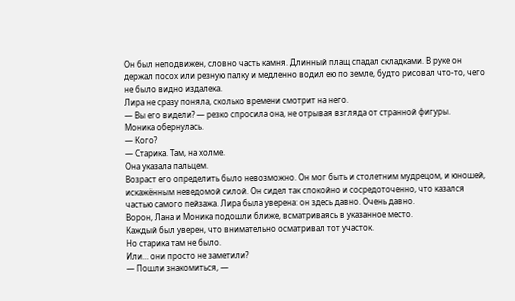Он был неподвижен, словно часть камня. Длинный плащ спадал складками. В руке он держал посох или резную палку и медленно водил ею по земле, будто рисовал что-то, чего не было видно издалека.
Лира не сразу поняла, сколько времени смотрит на него.
— Вы его видели? — резко спросила она, не отрывая взгляда от странной фигуры.
Моника обернулась.
— Кого?
— Старика. Там, на холме.
Она указала пальцем.
Возраст его определить было невозможно. Он мог быть и столетним мудрецом, и юношей, искажённым неведомой силой. Он сидел так спокойно и сосредоточенно, что казался частью самого пейзажа. Лира была уверена: он здесь давно. Очень давно.
Ворон, Лана и Моника подошли ближе, всматриваясь в указанное место.
Каждый был уверен, что внимательно осматривал тот участок.
Но старика там не было.
Или… они просто не заметили?
— Пошли знакомиться, —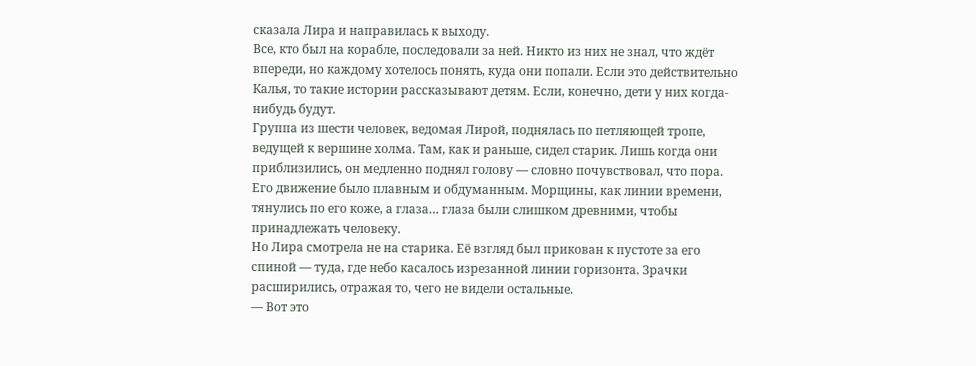сказала Лира и направилась к выходу.
Все, кто был на корабле, последовали за ней. Никто из них не знал, что ждёт впереди, но каждому хотелось понять, куда они попали. Если это действительно Калья, то такие истории рассказывают детям. Если, конечно, дети у них когда-нибудь будут.
Группа из шести человек, ведомая Лирой, поднялась по петляющей тропе, ведущей к вершине холма. Там, как и раньше, сидел старик. Лишь когда они приблизились, он медленно поднял голову — словно почувствовал, что пора.
Его движение было плавным и обдуманным. Морщины, как линии времени, тянулись по его коже, а глаза… глаза были слишком древними, чтобы принадлежать человеку.
Но Лира смотрела не на старика. Её взгляд был прикован к пустоте за его спиной — туда, где небо касалось изрезанной линии горизонта. Зрачки расширились, отражая то, чего не видели остальные.
— Вот это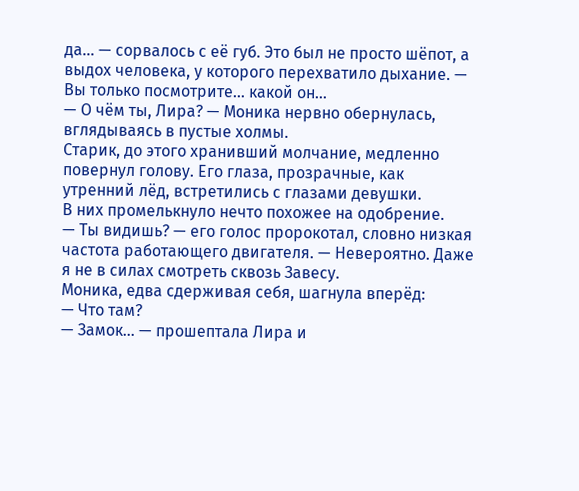да… — сорвалось с её губ. Это был не просто шёпот, а выдох человека, у которого перехватило дыхание. — Вы только посмотрите… какой он…
— О чём ты, Лира? — Моника нервно обернулась, вглядываясь в пустые холмы.
Старик, до этого хранивший молчание, медленно повернул голову. Его глаза, прозрачные, как утренний лёд, встретились с глазами девушки.
В них промелькнуло нечто похожее на одобрение.
— Ты видишь? — его голос пророкотал, словно низкая частота работающего двигателя. — Невероятно. Даже я не в силах смотреть сквозь Завесу.
Моника, едва сдерживая себя, шагнула вперёд:
— Что там?
— Замок… — прошептала Лира и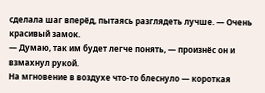сделала шаг вперёд, пытаясь разглядеть лучше. — Очень красивый замок.
— Думаю, так им будет легче понять, — произнёс он и взмахнул рукой.
На мгновение в воздухе что-то блеснуло — короткая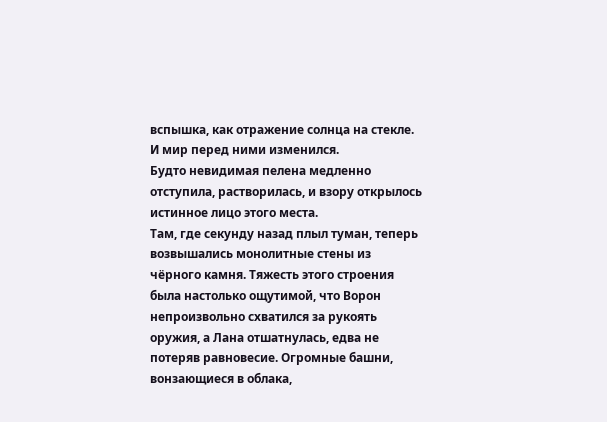вспышка, как отражение солнца на стекле.
И мир перед ними изменился.
Будто невидимая пелена медленно отступила, растворилась, и взору открылось истинное лицо этого места.
Там, где секунду назад плыл туман, теперь возвышались монолитные стены из чёрного камня. Тяжесть этого строения была настолько ощутимой, что Ворон непроизвольно схватился за рукоять оружия, а Лана отшатнулась, едва не потеряв равновесие. Огромные башни, вонзающиеся в облака,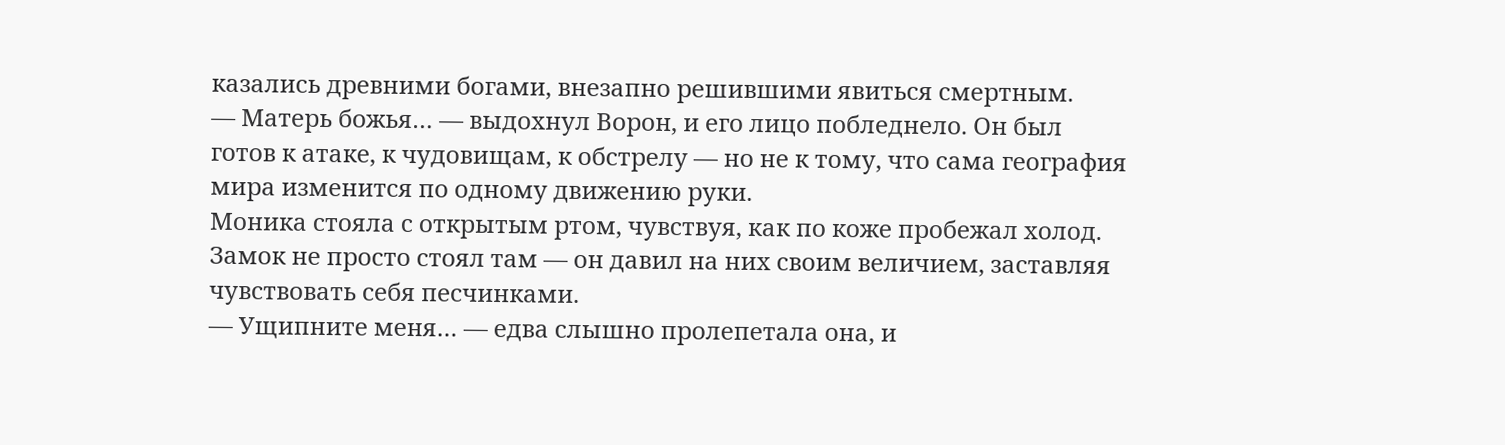казались древними богами, внезапно решившими явиться смертным.
— Матерь божья… — выдохнул Ворон, и его лицо побледнело. Он был готов к атаке, к чудовищам, к обстрелу — но не к тому, что сама география мира изменится по одному движению руки.
Моника стояла с открытым ртом, чувствуя, как по коже пробежал холод. Замок не просто стоял там — он давил на них своим величием, заставляя чувствовать себя песчинками.
— Ущипните меня… — едва слышно пролепетала она, и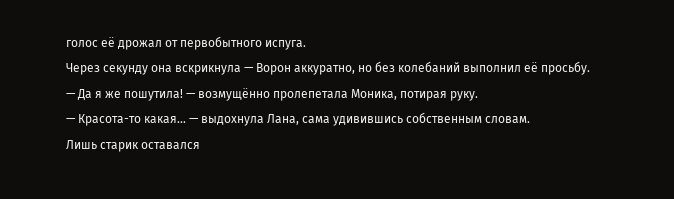голос её дрожал от первобытного испуга.
Через секунду она вскрикнула — Ворон аккуратно, но без колебаний выполнил её просьбу.
— Да я же пошутила! — возмущённо пролепетала Моника, потирая руку.
— Красота-то какая… — выдохнула Лана, сама удивившись собственным словам.
Лишь старик оставался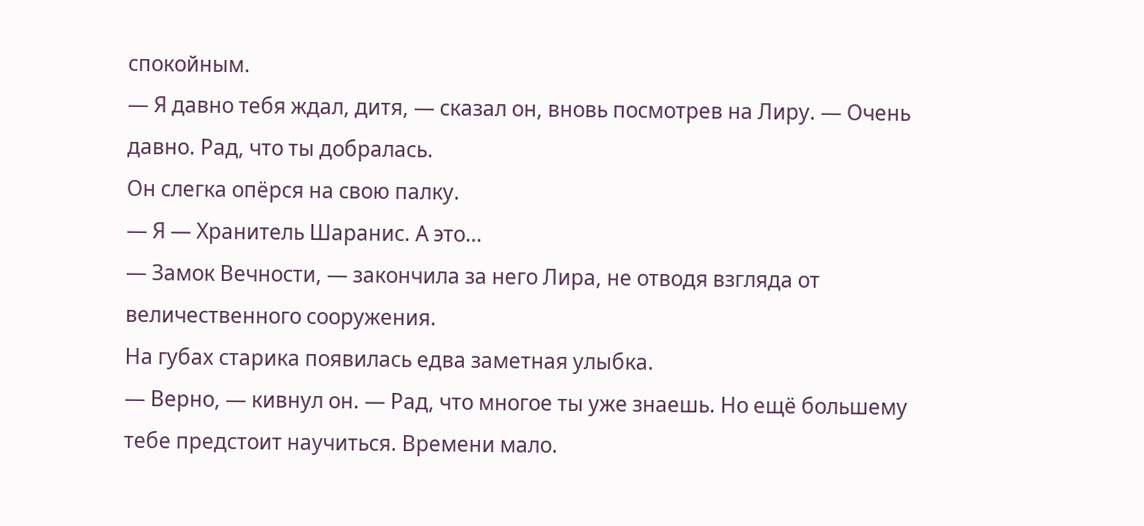спокойным.
— Я давно тебя ждал, дитя, — сказал он, вновь посмотрев на Лиру. — Очень давно. Рад, что ты добралась.
Он слегка опёрся на свою палку.
— Я — Хранитель Шаранис. А это…
— Замок Вечности, — закончила за него Лира, не отводя взгляда от величественного сооружения.
На губах старика появилась едва заметная улыбка.
— Верно, — кивнул он. — Рад, что многое ты уже знаешь. Но ещё большему тебе предстоит научиться. Времени мало.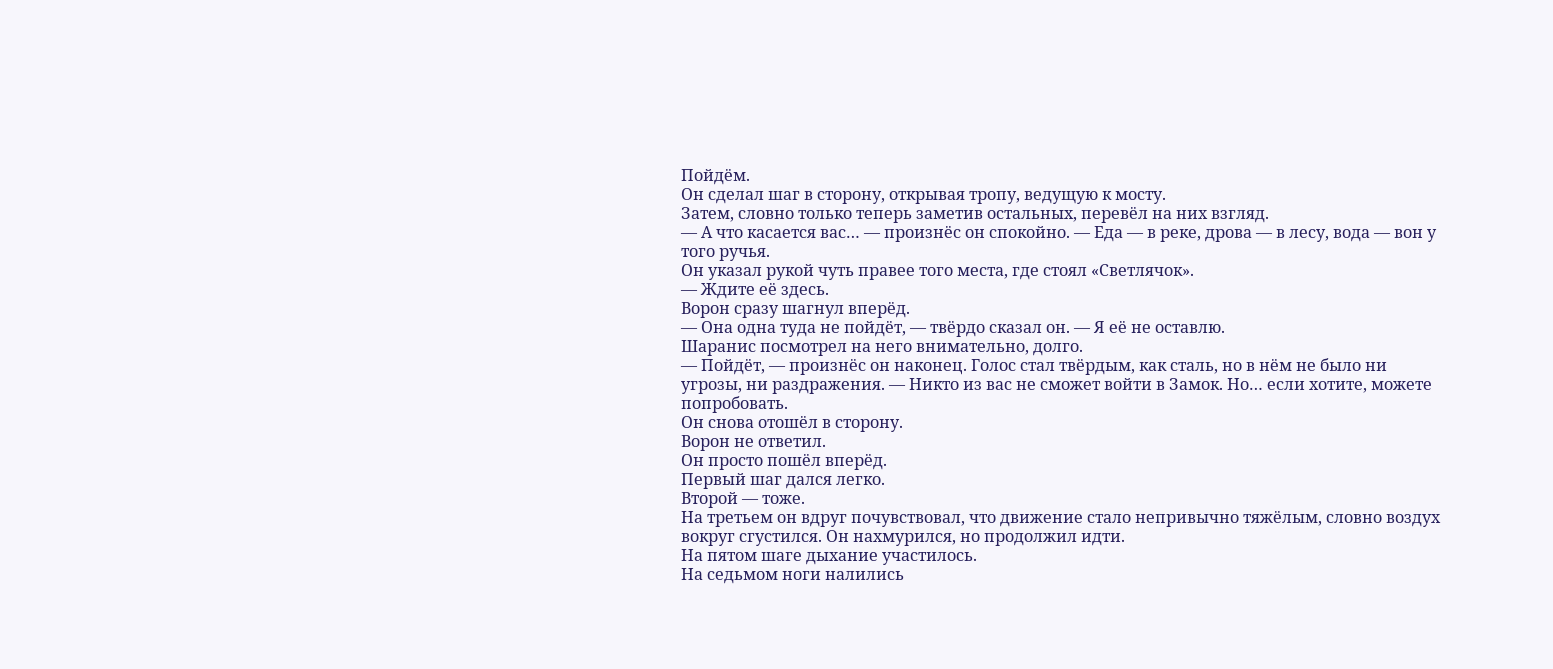Пойдём.
Он сделал шаг в сторону, открывая тропу, ведущую к мосту.
Затем, словно только теперь заметив остальных, перевёл на них взгляд.
— А что касается вас… — произнёс он спокойно. — Еда — в реке, дрова — в лесу, вода — вон у того ручья.
Он указал рукой чуть правее того места, где стоял «Светлячок».
— Ждите её здесь.
Ворон сразу шагнул вперёд.
— Она одна туда не пойдёт, — твёрдо сказал он. — Я её не оставлю.
Шаранис посмотрел на него внимательно, долго.
— Пойдёт, — произнёс он наконец. Голос стал твёрдым, как сталь, но в нём не было ни угрозы, ни раздражения. — Никто из вас не сможет войти в Замок. Но… если хотите, можете попробовать.
Он снова отошёл в сторону.
Ворон не ответил.
Он просто пошёл вперёд.
Первый шаг дался легко.
Второй — тоже.
На третьем он вдруг почувствовал, что движение стало непривычно тяжёлым, словно воздух вокруг сгустился. Он нахмурился, но продолжил идти.
На пятом шаге дыхание участилось.
На седьмом ноги налились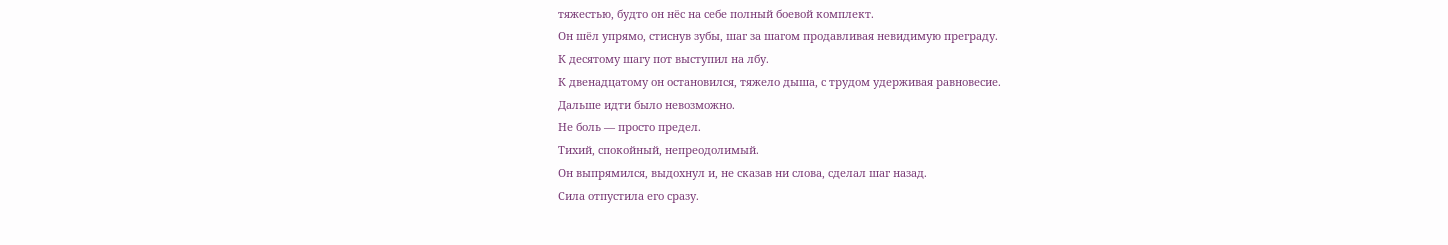тяжестью, будто он нёс на себе полный боевой комплект.
Он шёл упрямо, стиснув зубы, шаг за шагом продавливая невидимую преграду.
К десятому шагу пот выступил на лбу.
К двенадцатому он остановился, тяжело дыша, с трудом удерживая равновесие.
Дальше идти было невозможно.
Не боль — просто предел.
Тихий, спокойный, непреодолимый.
Он выпрямился, выдохнул и, не сказав ни слова, сделал шаг назад.
Сила отпустила его сразу.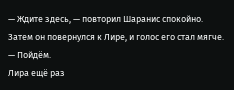— Ждите здесь, — повторил Шаранис спокойно.
Затем он повернулся к Лире, и голос его стал мягче.
— Пойдём.
Лира ещё раз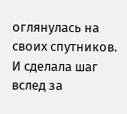оглянулась на своих спутников.
И сделала шаг вслед за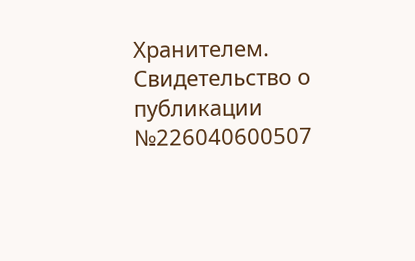Хранителем.
Свидетельство о публикации №226040600507